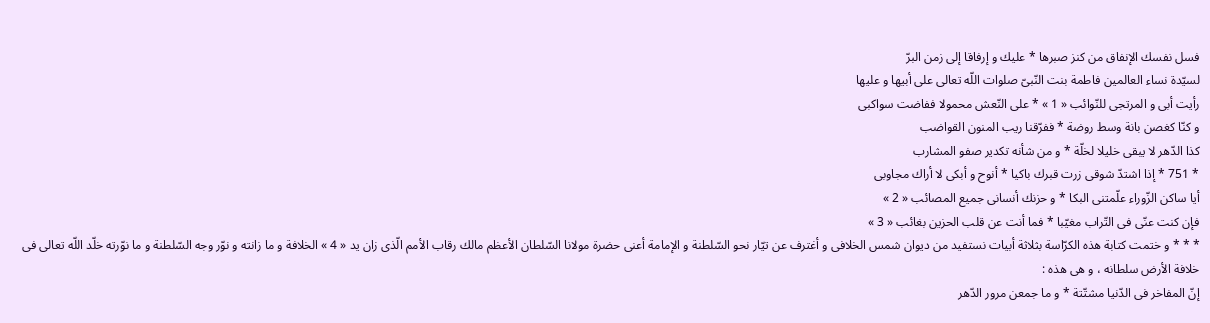فسل نفسك الإنفاق من كنز صبرها * عليك و إرفاقا إلى زمن البرّ
لسيّدة نساء العالمين فاطمة بنت النّبىّ صلوات اللّه تعالى على أبيها و عليها
رأيت أبى و المرتجى للنّوائب « 1 » * على النّعش محمولا ففاضت سواكبى
و كنّا كغصن بانة وسط روضة * ففرّقنا ريب المنون القواضب
كذا الدّهر لا يبقى خليلا لخلّة * و من شأنه تكدير صفو المشارب
* 751 * إذا اشتدّ شوقى زرت قبرك باكيا * أنوح و أبكى لا أراك مجاوبى
أيا ساكن الزّوراء علّمتنى البكا * و حزنك أنسانى جميع المصائب « 2 »
فإن كنت عنّى فى التّراب مغيّبا * فما أنت عن قلب الحزين بغائب « 3 »
* * * و ختمت كتابة هذه الكرّاسة بثلاثة أبيات نستفيد من ديوان شمس الخلافى و أغترف عن تيّار نحو السّلطنة و الإمامة أعنى حضرة مولانا السّلطان الأعظم مالك رقاب الأمم الّذى زان يد « 4 » الخلافة و ما زانته و نوّر وجه السّلطنة و ما نوّرته خلّد اللّه تعالى فى خلافة الأرض سلطانه ، و هى هذه :
إنّ المفاخر فى الدّنيا مشتّتة * و ما جمعن مرور الدّهر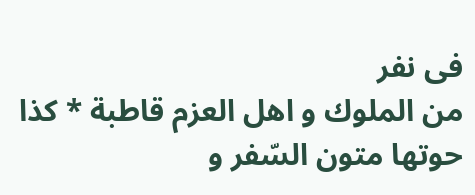فى نفر
من الملوك و اهل العزم قاطبة * كذا حوتها متون السّفر و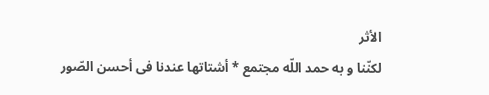الأثر
لكنّنا و به حمد اللّه مجتمع * أشتاتها عندنا فى أحسن الصّور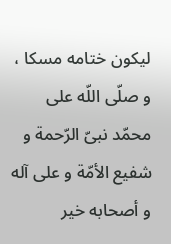ليكون ختامه مسكا ، و صلّى اللّه على محمّد نبىّ الرّحمة و شفيع الأمّة و على آله و أصحابه خير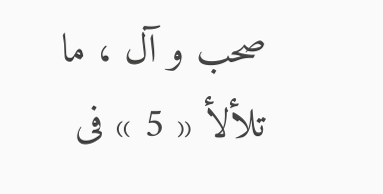صحب و آل ، ما تلألأ « 5 » فى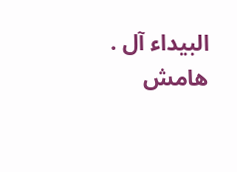البيداء آل .
هامش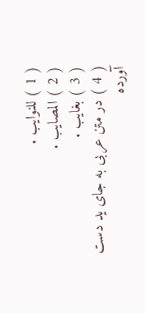( 1 ) للنوايب .
( 2 ) المصايب .
( 3 ) بغايب .
( 4 ) در متن عربى به جاى يد دست آورده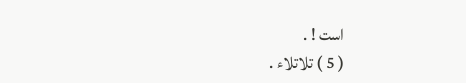است ! .
( 5 ) تلاتلاء .